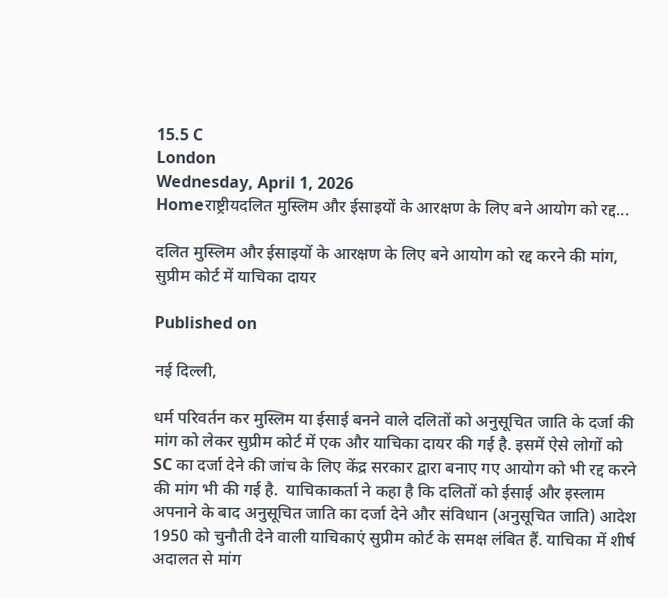15.5 C
London
Wednesday, April 1, 2026
Homeराष्ट्रीयदलित मुस्लिम और ईसाइयों के आरक्षण के लिए बने आयोग को रद्द...

दलित मुस्लिम और ईसाइयों के आरक्षण के लिए बने आयोग को रद्द करने की मांग, सुप्रीम कोर्ट में याचिका दायर

Published on

नई दिल्ली,

धर्म परिवर्तन कर मुस्लिम या ईसाई बनने वाले दलितों को अनुसूचित जाति के दर्जा की मांग को लेकर सुप्रीम कोर्ट में एक और याचिका दायर की गई है. इसमें ऐसे लोगों को SC का दर्जा देने की जांच के लिए केंद्र सरकार द्वारा बनाए गए आयोग को भी रद्द करने की मांग भी की गई है.  याचिकाकर्ता ने कहा है कि दलितों को ईसाई और इस्लाम अपनाने के बाद अनुसूचित जाति का दर्जा देने और संविधान (अनुसूचित जाति) आदेश 1950 को चुनौती देने वाली याचिकाएं सुप्रीम कोर्ट के समक्ष लंबित हैं. याचिका में शीर्ष अदालत से मांग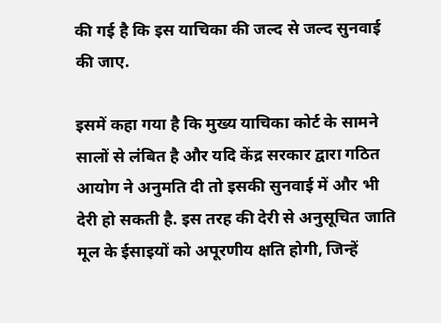की गई है कि इस याचिका की जल्द से जल्द सुनवाई की जाए.

इसमें कहा गया है कि मुख्य याचिका कोर्ट के सामने सालों से लंबित है और यदि केंद्र सरकार द्वारा गठित आयोग ने अनुमति दी तो इसकी सुनवाई में और भी देरी हो सकती है. इस तरह की देरी से अनुसूचित जाति मूल के ईसाइयों को अपूरणीय क्षति होगी, जिन्हें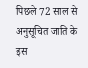पिछले 72 साल से अनुसूचित जाति के इस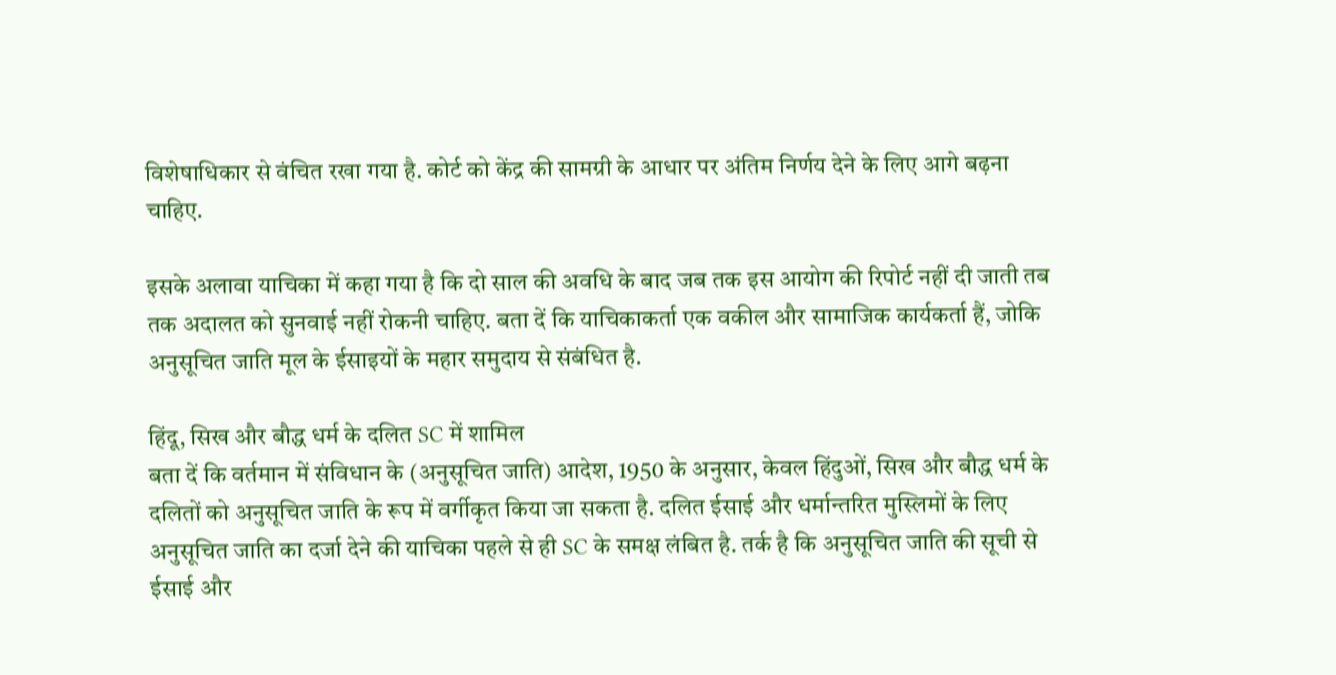विशेषाधिकार से वंचित रखा गया है. कोर्ट को केंद्र की सामग्री के आधार पर अंतिम निर्णय देने के लिए आगे बढ़ना चाहिए.

इसके अलावा याचिका में कहा गया है कि दो साल की अवधि के बाद जब तक इस आयोग की रिपोर्ट नहीं दी जाती तब तक अदालत को सुनवाई नहीं रोकनी चाहिए. बता दें कि याचिकाकर्ता एक वकील और सामाजिक कार्यकर्ता हैं, जोकि अनुसूचित जाति मूल के ईसाइयों के महार समुदाय से संबंधित है.

हिंदू, सिख और बौद्ध धर्म के दलित SC में शामिल
बता दें कि वर्तमान में संविधान के (अनुसूचित जाति) आदेश, 1950 के अनुसार, केवल हिंदुओं, सिख और बौद्ध धर्म के दलितों को अनुसूचित जाति के रूप में वर्गीकृत किया जा सकता है. दलित ईसाई और धर्मान्तरित मुस्लिमों के लिए अनुसूचित जाति का दर्जा देने की याचिका पहले से ही SC के समक्ष लंबित है. तर्क है कि अनुसूचित जाति की सूची से ईसाई और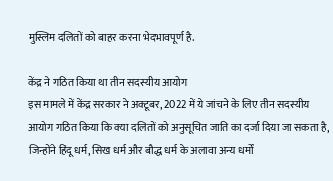मुस्लिम दलितों को बाहर करना भेदभावपूर्ण है.

केंद्र ने गठित किया था तीन सदस्यीय आयोग
इस मामले में केंद्र सरकार ने अक्टूबर, 2022 में ये जांचने के लिए तीन सदस्यीय आयोग गठित किया कि क्या दलितों को अनुसूचित जाति का दर्जा दिया जा सकता है, जिन्होंने हिंदू धर्म, सिख धर्म और बौद्ध धर्म के अलावा अन्य धर्मों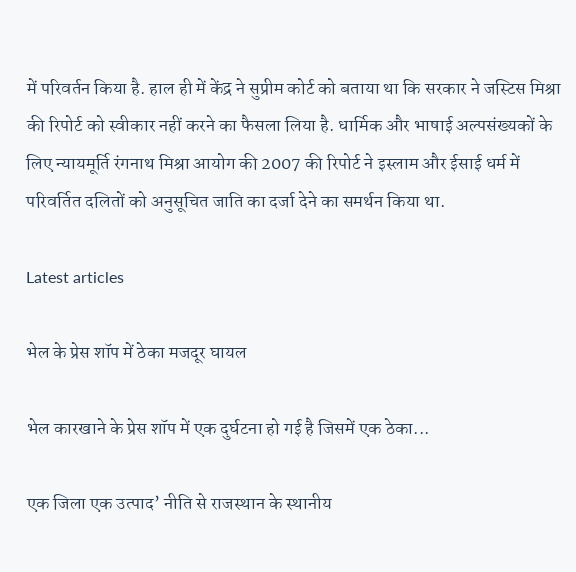में परिवर्तन किया है. हाल ही में केंद्र ने सुप्रीम कोर्ट को बताया था कि सरकार ने जस्टिस मिश्रा की रिपोर्ट को स्वीकार नहीं करने का फैसला लिया है. धार्मिक और भाषाई अल्पसंख्यकों के लिए न्यायमूर्ति रंगनाथ मिश्रा आयोग की 2007 की रिपोर्ट ने इस्लाम और ईसाई धर्म में परिवर्तित दलितों को अनुसूचित जाति का दर्जा देने का समर्थन किया था.

Latest articles

भेल के प्रेस शॉप में ठेका मजदूर घायल

भेल कारखाने के प्रेस शॉप में एक दुर्घटना हो गई है जिसमें एक ठेका...

एक जिला एक उत्पाद’ नीति से राजस्थान के स्थानीय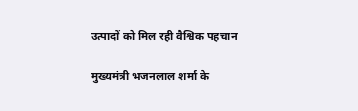उत्पादों को मिल रही वैश्विक पहचान

मुख्यमंत्री भजनलाल शर्मा के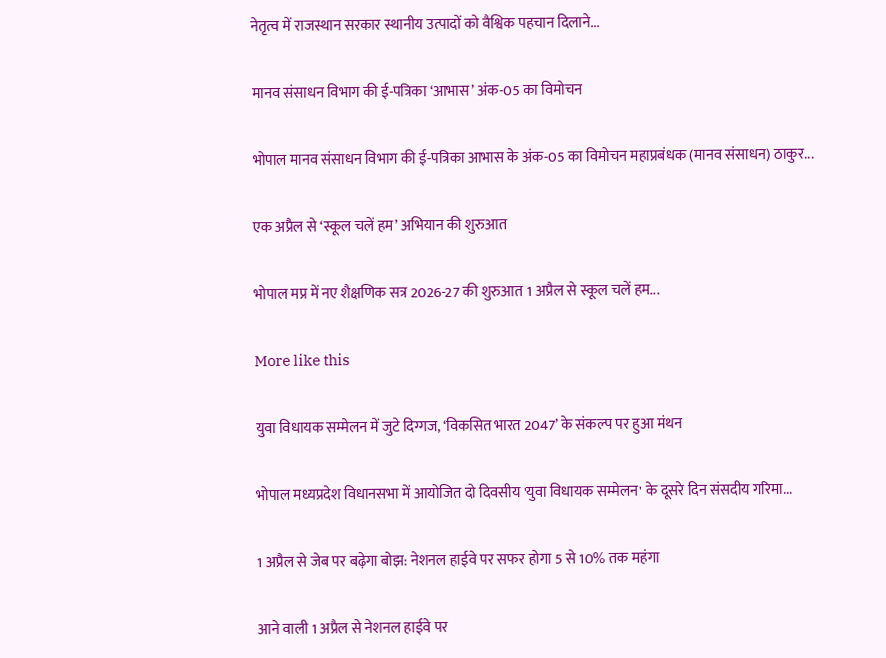नेतृत्व में राजस्थान सरकार स्थानीय उत्पादों को वैश्विक पहचान दिलाने...

मानव संसाधन विभाग की ई-पत्रिका ‘आभास’ अंक-05 का विमोचन

भोपाल मानव संसाधन विभाग की ई-पत्रिका आभास के अंक-05 का विमोचन महाप्रबंधक (मानव संसाधन) ठाकुर...

एक अप्रैल से ‘स्कूल चलें हम’ अभियान की शुरुआत

भोपाल मप्र में नए शैक्षणिक सत्र 2026-27 की शुरुआत 1 अप्रैल से स्कूल चलें हम...

More like this

युवा विधायक सम्मेलन में जुटे दिग्गज, ‘विकसित भारत 2047’ के संकल्प पर हुआ मंथन

भोपाल मध्यप्रदेश विधानसभा में आयोजित दो दिवसीय 'युवा विधायक सम्मेलन' के दूसरे दिन संसदीय गरिमा...

1 अप्रैल से जेब पर बढ़ेगा बोझ: नेशनल हाईवे पर सफर होगा 5 से 10% तक महंगा

आने वाली 1 अप्रैल से नेशनल हाईवे पर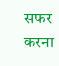सफर करना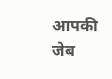आपकी जेब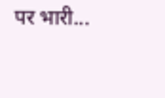पर भारी...